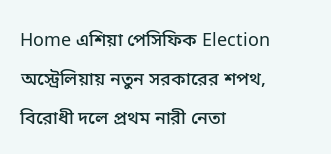Home এশিয়া পেসিফিক Election অস্ট্রেলিয়ায় নতুন সরকারের শপথ, বিরোধী দলে প্রথম নারী নেতা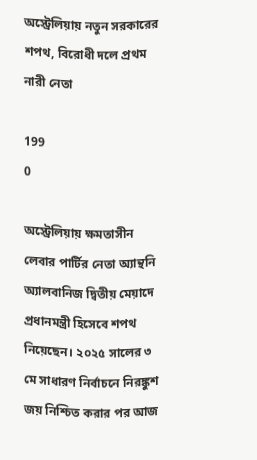অস্ট্রেলিয়ায় নতুন সরকারের শপথ, বিরোধী দলে প্রথম নারী নেতা

199
0

অস্ট্রেলিয়ায় ক্ষমতাসীন লেবার পার্টির নেতা অ্যান্থনি অ্যালবানিজ দ্বিতীয় মেয়াদে প্রধানমন্ত্রী হিসেবে শপথ নিয়েছেন। ২০২৫ সালের ৩ মে সাধারণ নির্বাচনে নিরঙ্কুশ জয় নিশ্চিত করার পর আজ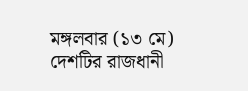মঙ্গলবার (১৩ মে) দেশটির রাজধানী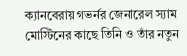ক্যানবেরায় গভর্নর জেনারেল স্যাম মোস্টিনের কাছে তিনি ও তাঁর নতুন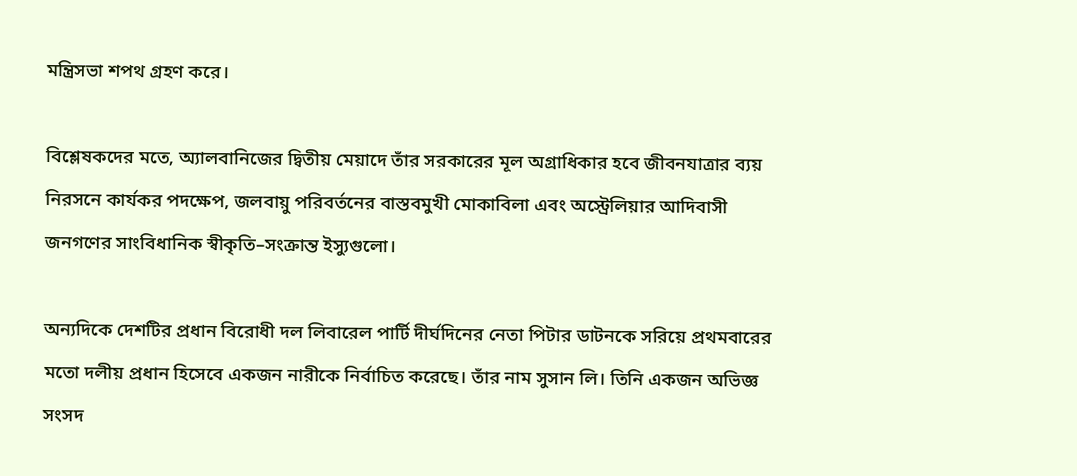মন্ত্রিসভা শপথ গ্রহণ করে।

বিশ্লেষকদের মতে, অ্যালবানিজের দ্বিতীয় মেয়াদে তাঁর সরকারের মূল অগ্রাধিকার হবে জীবনযাত্রার ব্যয় নিরসনে কার্যকর পদক্ষেপ, জলবায়ু পরিবর্তনের বাস্তবমুখী মোকাবিলা এবং অস্ট্রেলিয়ার আদিবাসী জনগণের সাংবিধানিক স্বীকৃতি–সংক্রান্ত ইস্যুগুলো।

অন্যদিকে দেশটির প্রধান বিরোধী দল লিবারেল পার্টি দীর্ঘদিনের নেতা পিটার ডাটনকে সরিয়ে প্রথমবারের মতো দলীয় প্রধান হিসেবে একজন নারীকে নির্বাচিত করেছে। তাঁর নাম সুসান লি। তিনি একজন অভিজ্ঞ সংসদ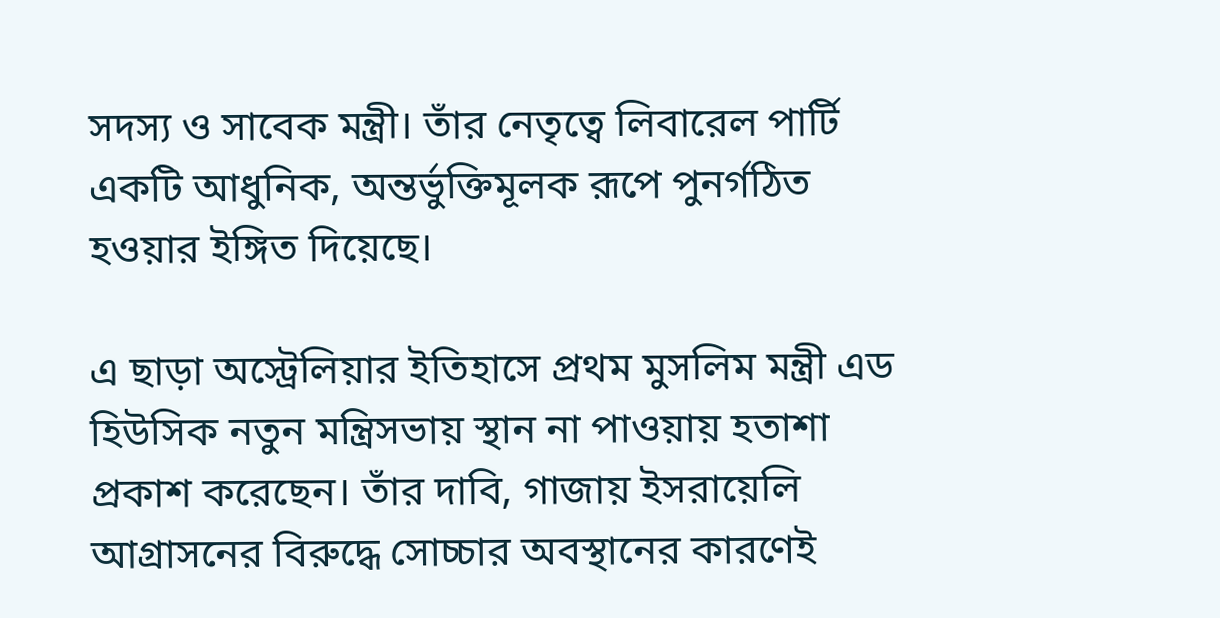সদস্য ও সাবেক মন্ত্রী। তাঁর নেতৃত্বে লিবারেল পার্টি একটি আধুনিক, অন্তর্ভুক্তিমূলক রূপে পুনর্গঠিত হওয়ার ইঙ্গিত দিয়েছে।

এ ছাড়া অস্ট্রেলিয়ার ইতিহাসে প্রথম মুসলিম মন্ত্রী এড হিউসিক নতুন মন্ত্রিসভায় স্থান না পাওয়ায় হতাশা প্রকাশ করেছেন। তাঁর দাবি, গাজায় ইসরায়েলি আগ্রাসনের বিরুদ্ধে সোচ্চার অবস্থানের কারণেই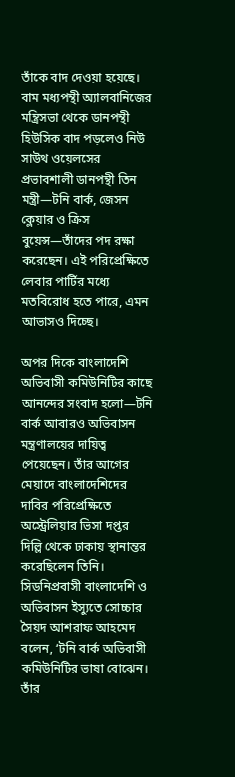তাঁকে বাদ দেওয়া হয়েছে। বাম মধ্যপন্থী অ্যালবানিজের মন্ত্রিসভা থেকে ডানপন্থী হিউসিক বাদ পড়লেও নিউ সাউথ ওয়েলসের প্রভাবশালী ডানপন্থী তিন মন্ত্রী—টনি বার্ক, জেসন ক্লেয়ার ও ক্রিস বুয়েন্স—তাঁদের পদ রক্ষা করেছেন। এই পরিপ্রেক্ষিতে লেবার পার্টির মধ্যে মতবিরোধ হতে পারে, এমন আভাসও দিচ্ছে।

অপর দিকে বাংলাদেশি অভিবাসী কমিউনিটির কাছে আনন্দের সংবাদ হলো—টনি বার্ক আবারও অভিবাসন মন্ত্রণালয়ের দায়িত্ব পেয়েছেন। তাঁর আগের মেয়াদে বাংলাদেশিদের দাবির পরিপ্রেক্ষিতে অস্ট্রেলিয়ার ভিসা দপ্তর দিল্লি থেকে ঢাকায় স্থানান্তর করেছিলেন তিনি।
সিডনিপ্রবাসী বাংলাদেশি ও অভিবাসন ইস্যুতে সোচ্চার সৈয়দ আশরাফ আহমেদ বলেন, ‘টনি বার্ক অভিবাসী কমিউনিটির ভাষা বোঝেন। তাঁর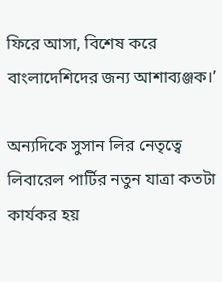ফিরে আসা, বিশেষ করে বাংলাদেশিদের জন্য আশাব্যঞ্জক।’

অন্যদিকে সুসান লির নেতৃত্বে লিবারেল পার্টির নতুন যাত্রা কতটা কার্যকর হয়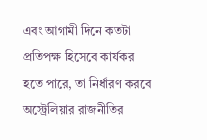এবং আগামী দিনে কতটা প্রতিপক্ষ হিসেবে কার্যকর হতে পারে, তা নির্ধারণ করবে অস্ট্রেলিয়ার রাজনীতির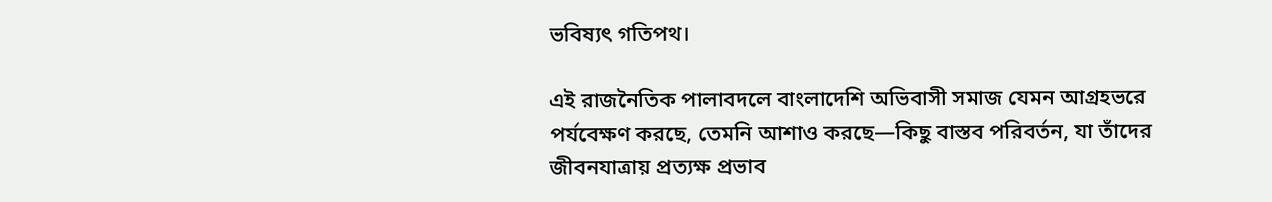ভবিষ্যৎ গতিপথ।

এই রাজনৈতিক পালাবদলে বাংলাদেশি অভিবাসী সমাজ যেমন আগ্রহভরে পর্যবেক্ষণ করছে, তেমনি আশাও করছে—কিছু বাস্তব পরিবর্তন, যা তাঁদের জীবনযাত্রায় প্রত্যক্ষ প্রভাব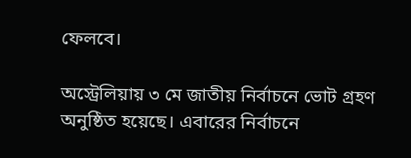ফেলবে।

অস্ট্রেলিয়ায় ৩ মে জাতীয় নির্বাচনে ভোট গ্রহণ অনুষ্ঠিত হয়েছে। এবারের নির্বাচনে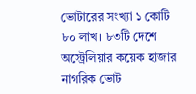ভোটারের সংখ্যা ১ কোটি ৮০ লাখ। ৮৩টি দেশে অস্ট্রেলিয়ার কয়েক হাজার নাগরিক ভোট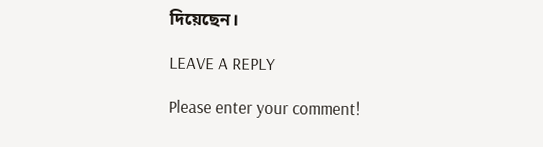দিয়েছেন।

LEAVE A REPLY

Please enter your comment!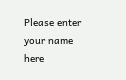Please enter your name here